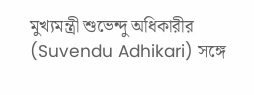মুখ্যমন্ত্রী শুভেন্দু অধিকারীর (Suvendu Adhikari) সঙ্গে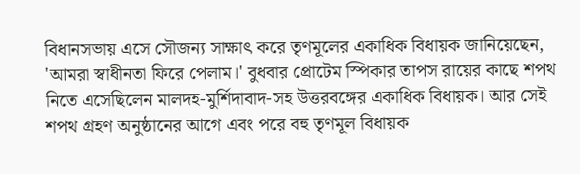বিধানসভায় এসে সৌজন্য সাক্ষাৎ করে তৃণমূলের একাধিক বিধায়ক জানিয়েছেন, 'আমরা স্বাধীনতা ফিরে পেলাম।' বুধবার প্রোটেম স্পিকার তাপস রায়ের কাছে শপথ নিতে এসেছিলেন মালদহ-মুর্শিদাবাদ-সহ উত্তরবঙ্গের একাধিক বিধায়ক। আর সেই শপথ গ্রহণ অনুষ্ঠানের আগে এবং পরে বহু তৃণমূল বিধায়ক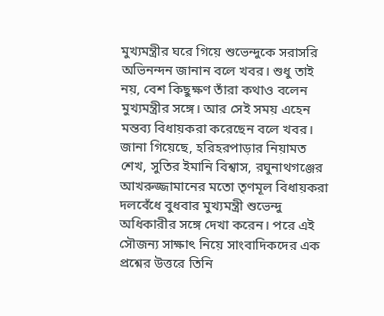মুখ্যমন্ত্রীর ঘরে গিয়ে শুভেন্দুকে সরাসরি অভিনন্দন জানান বলে খবর। শুধু তাই নয়, বেশ কিছুক্ষণ তাঁরা কথাও বলেন মুখ্যমন্ত্রীর সঙ্গে। আর সেই সময় এহেন মন্তব্য বিধায়করা করেছেন বলে খবর।
জানা গিয়েছে, হরিহরপাড়ার নিয়ামত শেখ, সুতির ইমানি বিশ্বাস, রঘুনাথগঞ্জের আখরুজ্জামানের মতো তৃণমূল বিধায়করা দলবেঁধে বুধবার মুখ্যমন্ত্রী শুভেন্দু অধিকারীর সঙ্গে দেখা করেন। পরে এই সৌজন্য সাক্ষাৎ নিয়ে সাংবাদিকদের এক প্রশ্নের উত্তরে তিনি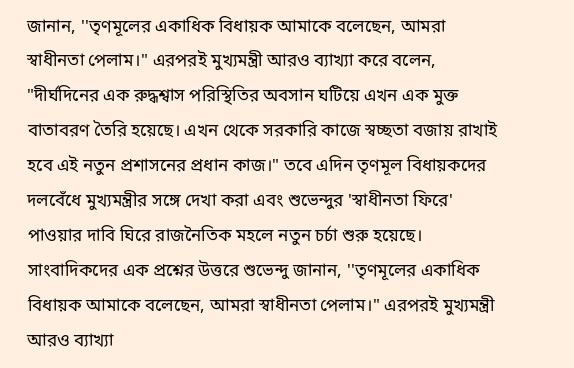জানান, ''তৃণমূলের একাধিক বিধায়ক আমাকে বলেছেন, আমরা স্বাধীনতা পেলাম।" এরপরই মুখ্যমন্ত্রী আরও ব্যাখ্যা করে বলেন, "দীর্ঘদিনের এক রুদ্ধশ্বাস পরিস্থিতির অবসান ঘটিয়ে এখন এক মুক্ত বাতাবরণ তৈরি হয়েছে। এখন থেকে সরকারি কাজে স্বচ্ছতা বজায় রাখাই হবে এই নতুন প্রশাসনের প্রধান কাজ।" তবে এদিন তৃণমূল বিধায়কদের দলবেঁধে মুখ্যমন্ত্রীর সঙ্গে দেখা করা এবং শুভেন্দুর 'স্বাধীনতা ফিরে' পাওয়ার দাবি ঘিরে রাজনৈতিক মহলে নতুন চর্চা শুরু হয়েছে।
সাংবাদিকদের এক প্রশ্নের উত্তরে শুভেন্দু জানান, ''তৃণমূলের একাধিক বিধায়ক আমাকে বলেছেন, আমরা স্বাধীনতা পেলাম।" এরপরই মুখ্যমন্ত্রী আরও ব্যাখ্যা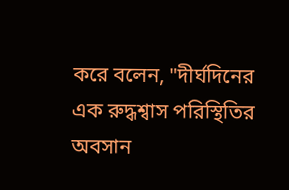করে বলেন, "দীর্ঘদিনের এক রুদ্ধশ্বাস পরিস্থিতির অবসান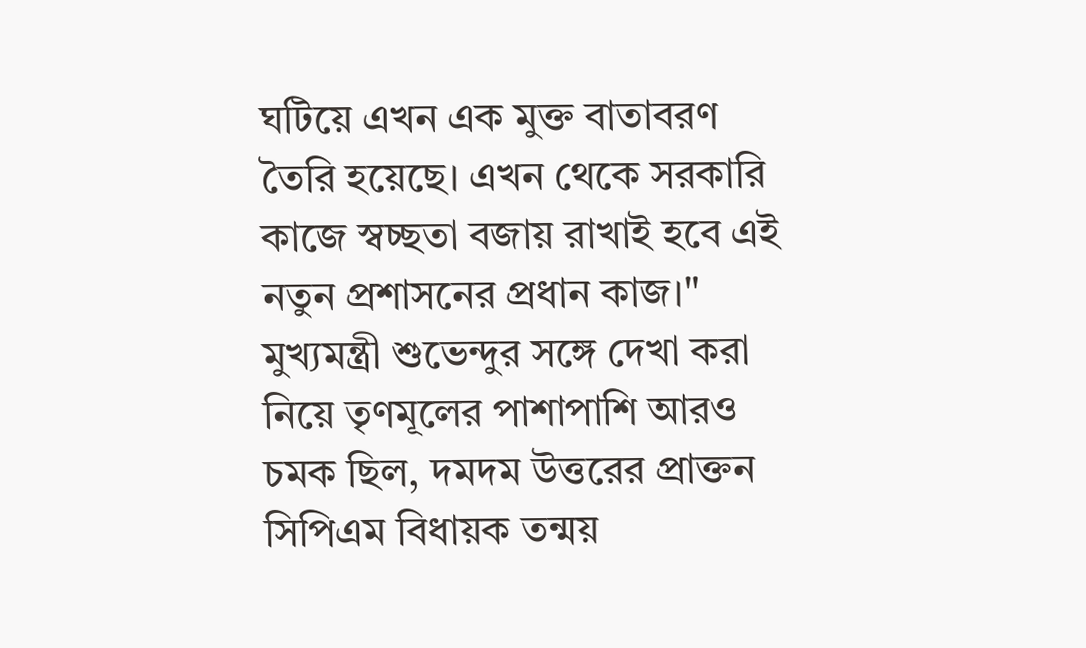ঘটিয়ে এখন এক মুক্ত বাতাবরণ তৈরি হয়েছে। এখন থেকে সরকারি কাজে স্বচ্ছতা বজায় রাখাই হবে এই নতুন প্রশাসনের প্রধান কাজ।"
মুখ্যমন্ত্রী শুভেন্দুর সঙ্গে দেখা করা নিয়ে তৃণমূলের পাশাপাশি আরও চমক ছিল, দমদম উত্তরের প্রাক্তন সিপিএম বিধায়ক তন্ময়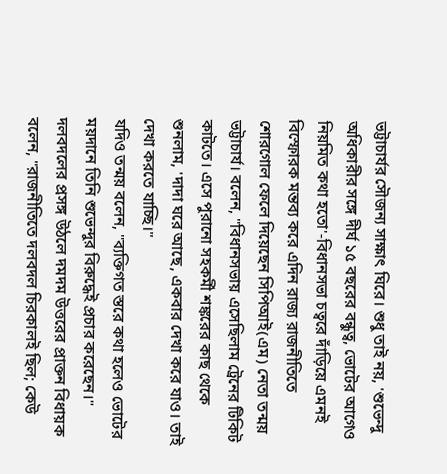ভট্টাচার্যর সৌজন্য সাক্ষাৎ ঘিরে। শুধু তাই নয়, 'শুভেন্দু অধিকারীর সঙ্গে দীর্ঘ ১৫ বছরের বন্ধুত্ব, ভোটের আগেও নিয়মিত কথা হতো'-বিধানসভা চত্বরে দাঁড়িয়ে এমনই বিস্ফোরক মন্তব্য করে এদিন রাজ্য রাজনীতিতে শোরগোল ফেলে দিয়েছেন সিপিআই(এম) নেতা তন্ময় ভট্টাচার্য। বলেন, "বিধানসভায় এসেছিলাম ট্রেনের টিকিট কাটতে। এসে পুরানো সহকর্মী শঙ্করের কাছ থেকে শুনলাম, 'দাদা ঘরে আছে, একবার দেখা করে যাও। তাই দেখা করতে যাচ্ছি।"
যদিও তন্ময় বলেন, "ব্যক্তিগত স্তরে কথা হলেও ভোটের ময়দানে তিনি শুভেন্দুর বিরুদ্ধেই প্রচার করেছেন।" দলবদলের প্রসঙ্গ উঠলে দমদম উত্তরের প্রাক্তন বিধায়ক বলেন, "রাজনীতিতে দলবদল চিরকালই ছিল; কেউ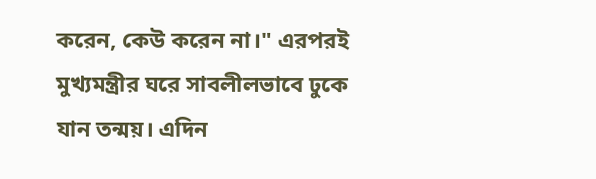করেন, কেউ করেন না।" এরপরই মুখ্যমন্ত্রীর ঘরে সাবলীলভাবে ঢুকে যান তন্ময়। এদিন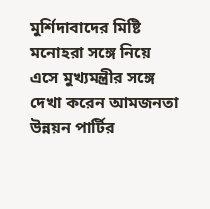মুর্শিদাবাদের মিষ্টি মনোহরা সঙ্গে নিয়ে এসে মুখ্যমন্ত্রীর সঙ্গে দেখা করেন আমজনতা উন্নয়ন পার্টির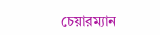চেয়ারম্যান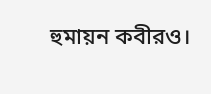হুমায়ন কবীরও।